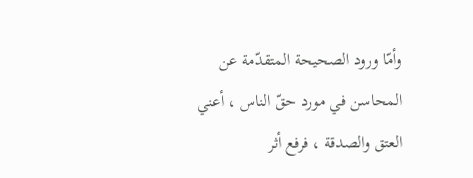وأمّا ورود الصحيحة المتقدّمة عن المحاسن في مورد حقّ الناس ، أعني العتق والصدقة ، فرفع أثر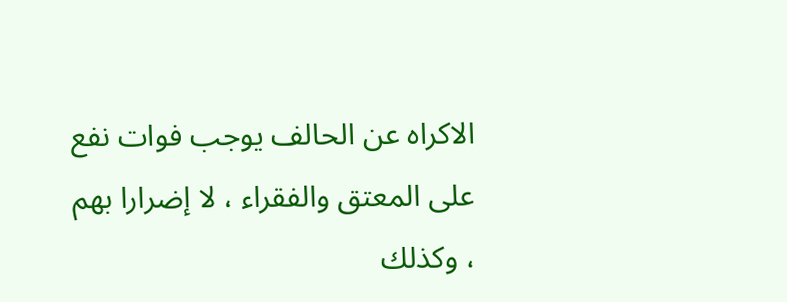الاكراه عن الحالف يوجب فوات نفع على المعتق والفقراء ، لا إضرارا بهم ، وكذلك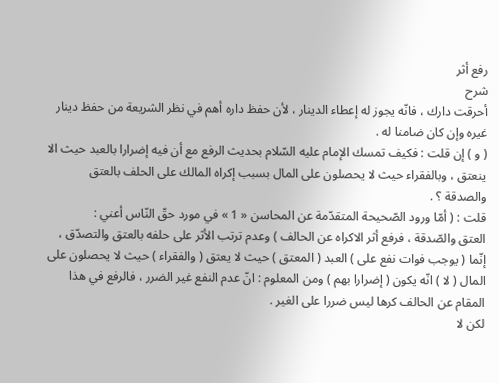رفع أثر
شرح
أحرقت دارك ، فانّه يجوز له إعطاء الدينار ، لأن حفظ داره أهم في نظر الشريعة من حفظ دينار غيره وإن كان ضامنا له .
( و ) إن قلت : فكيف تمسك الإمام عليه السّلام بحديث الرفع مع أن فيه إضرارا بالعبد حيث الا ينعتق ، وبالفقراء حيث لا يحصلون على المال بسبب إكراه المالك على الحلف بالعتق والصدقة ؟ .
قلت : ( أمّا ورود الصّحيحة المتقدّمة عن المحاسن « 1 » في مورد حقّ النّاس أعني :
العتق والصّدقة ، فرفع أثر الاكراه عن الحالف ) وعدم ترتب الأثر على حلفه بالعتق والتصدّق ، إنّما ( يوجب فوات نفع على ) العبد ( المعتق ) حيث لا يعتق ( والفقراء ) حيث لا يحصلون على المال ( لا ) انّه يكون ( إضرارا بهم ) ومن المعلوم : انّ عدم النفع غير الضرر ، فالرفع في هذا المقام عن الحالف كرها ليس ضررا على الغير .
لكن لا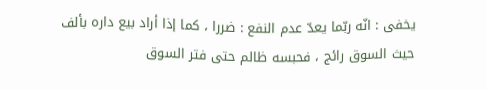يخفى : انّه ربّما يعدّ عدم النفع : ضررا ، كما إذا أراد بيع داره بألف حيث السوق رائج ، فحبسه ظالم حتى فتر السوق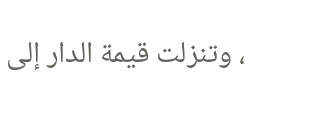، وتنزلت قيمة الدار إلى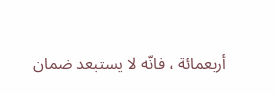أربعمائة ، فانّه لا يستبعد ضمان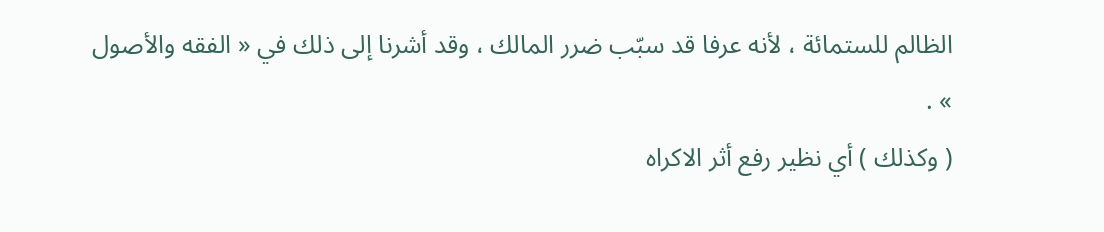الظالم للستمائة ، لأنه عرفا قد سبّب ضرر المالك ، وقد أشرنا إلى ذلك في « الفقه والأصول » .
( وكذلك ) أي نظير رفع أثر الاكراه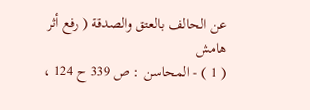عن الحالف بالعتق والصدقة ( رفع أثر
هامش
( 1 ) - المحاسن : ص 339 ح 124 ،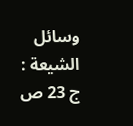وسائل الشيعة : ج 23 ص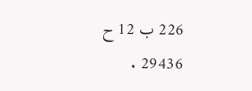226 ب 12 ح 29436 .